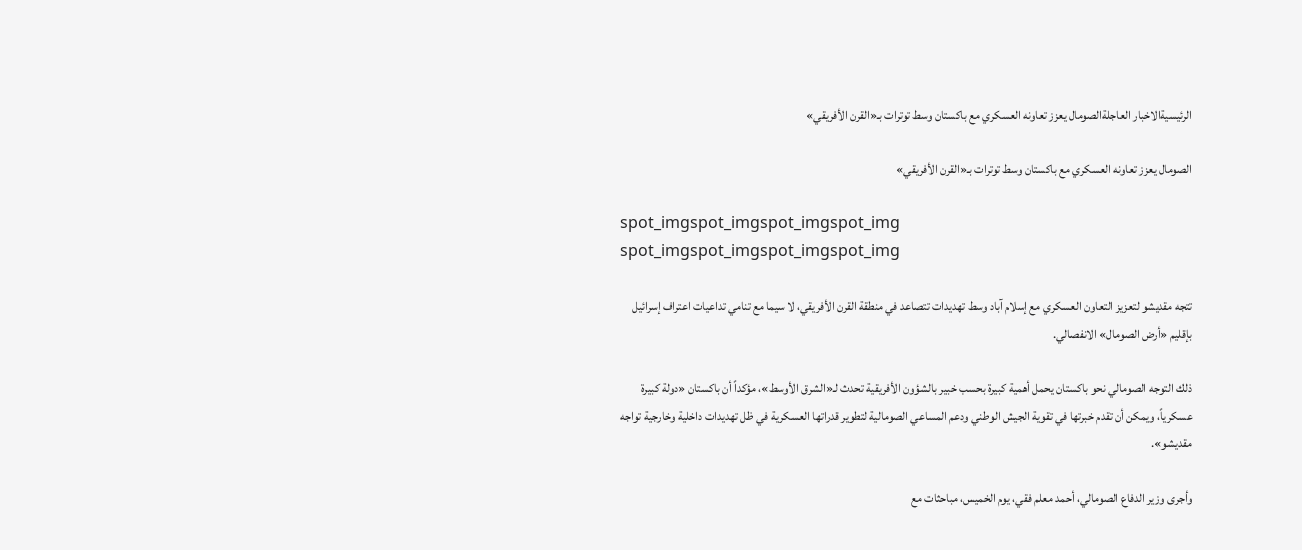الرئيسيةالاخبار العاجلةالصومال يعزز تعاونه العسكري مع باكستان وسط توترات بـ«القرن الأفريقي»

الصومال يعزز تعاونه العسكري مع باكستان وسط توترات بـ«القرن الأفريقي»

spot_imgspot_imgspot_imgspot_img
spot_imgspot_imgspot_imgspot_img

تتجه مقديشو لتعزيز التعاون العسكري مع إسلام آباد وسط تهديدات تتصاعد في منطقة القرن الأفريقي، لا سيما مع تنامي تداعيات اعتراف إسرائيل بإقليم «أرض الصومال» الانفصالي.

ذلك التوجه الصومالي نحو باكستان يحمل أهمية كبيرة بحسب خبير بالشؤون الأفريقية تحدث لـ«الشرق الأوسط»، مؤكداً أن باكستان «دولة كبيرة عسكرياً، ويمكن أن تقدم خبرتها في تقوية الجيش الوطني ودعم المساعي الصومالية لتطوير قدراتها العسكرية في ظل تهديدات داخلية وخارجية تواجه مقديشو».

وأجرى وزير الدفاع الصومالي، أحمد معلم فقي، يوم الخميس، مباحثات مع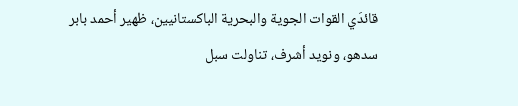قائدَي القوات الجوية والبحرية الباكستانيين، ظهير أحمد بابر سدهو، ونويد أشرف، تناولت سبل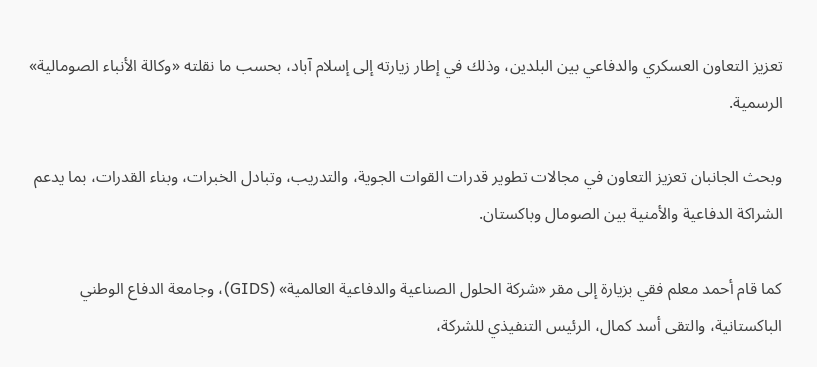تعزيز التعاون العسكري والدفاعي بين البلدين، وذلك في إطار زيارته إلى إسلام آباد، بحسب ما نقلته «وكالة الأنباء الصومالية» الرسمية.

وبحث الجانبان تعزيز التعاون في مجالات تطوير قدرات القوات الجوية، والتدريب، وتبادل الخبرات، وبناء القدرات، بما يدعم الشراكة الدفاعية والأمنية بين الصومال وباكستان.

كما قام أحمد معلم فقي بزيارة إلى مقر «شركة الحلول الصناعية والدفاعية العالمية» (GIDS)، وجامعة الدفاع الوطني الباكستانية، والتقى أسد كمال، الرئيس التنفيذي للشركة،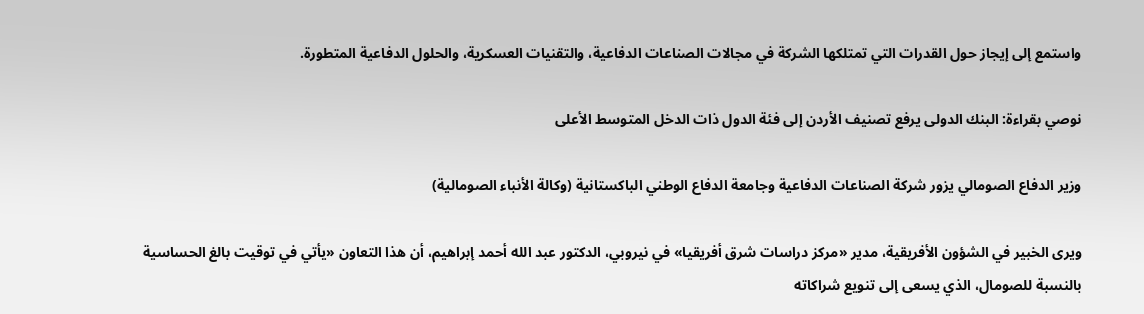واستمع إلى إيجاز حول القدرات التي تمتلكها الشركة في مجالات الصناعات الدفاعية، والتقنيات العسكرية، والحلول الدفاعية المتطورة.

نوصي بقراءة: البنك الدولى يرفع تصنيف الأردن إلى فئة الدول ذات الدخل المتوسط الأعلى

وزير الدفاع الصومالي يزور شركة الصناعات الدفاعية وجامعة الدفاع الوطني الباكستانية (وكالة الأنباء الصومالية)

ويرى الخبير في الشؤون الأفريقية، مدير «مركز دراسات شرق أفريقيا» في نيروبي، الدكتور عبد الله أحمد إبراهيم، أن هذا التعاون «يأتي في توقيت بالغ الحساسية بالنسبة للصومال، الذي يسعى إلى تنويع شراكاته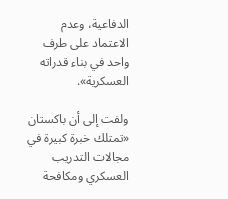الدفاعية، وعدم الاعتماد على طرف واحد في بناء قدراته العسكرية».

ولفت إلى أن باكستان «تمتلك خبرة كبيرة في مجالات التدريب العسكري ومكافحة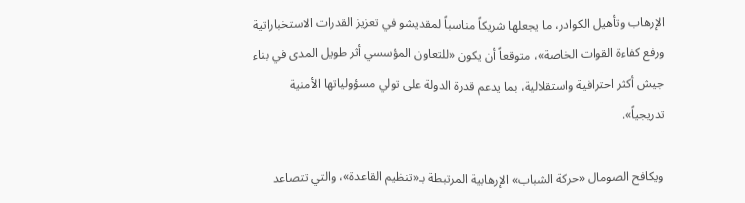الإرهاب وتأهيل الكوادر، ما يجعلها شريكاً مناسباً لمقديشو في تعزيز القدرات الاستخباراتية ورفع كفاءة القوات الخاصة»، متوقعاً أن يكون «للتعاون المؤسسي أثر طويل المدى في بناء جيش أكثر احترافية واستقلالية، بما يدعم قدرة الدولة على تولي مسؤولياتها الأمنية تدريجياً».

ويكافح الصومال «حركة الشباب» الإرهابية المرتبطة بـ«تنظيم القاعدة»، والتي تتصاعد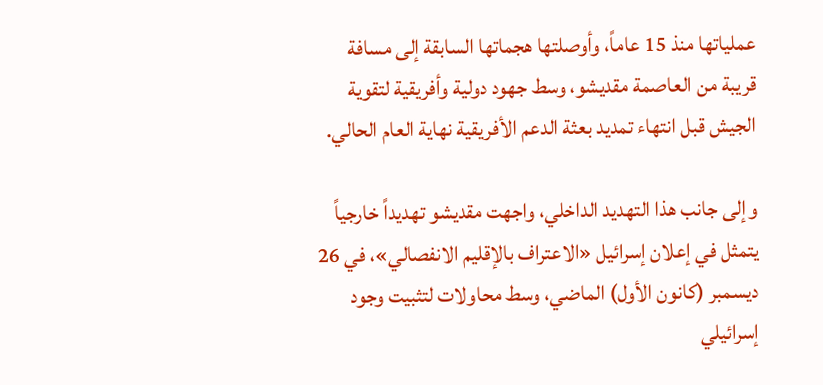عملياتها منذ 15 عاماً، وأوصلتها هجماتها السابقة إلى مسافة قريبة من العاصمة مقديشو، وسط جهود دولية وأفريقية لتقوية الجيش قبل انتهاء تمديد بعثة الدعم الأفريقية نهاية العام الحالي.

وإلى جانب هذا التهديد الداخلي، واجهت مقديشو تهديداً خارجياً يتمثل في إعلان إسرائيل «الاعتراف بالإقليم الانفصالي»، في 26 ديسمبر (كانون الأول) الماضي، وسط محاولات لتثبيت وجود إسرائيلي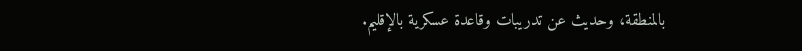بالمنطقة، وحديث عن تدريبات وقاعدة عسكرية بالإقليم.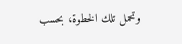وتحمل تلك الخطوة، بحسب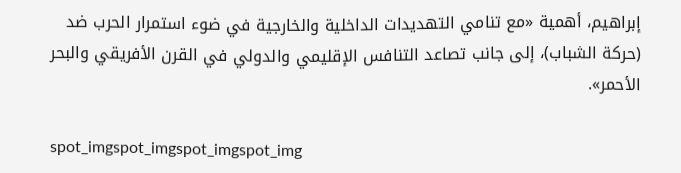إبراهيم، أهمية «مع تنامي التهديدات الداخلية والخارجية في ضوء استمرار الحرب ضد (حركة الشباب)، إلى جانب تصاعد التنافس الإقليمي والدولي في القرن الأفريقي والبحر الأحمر».

spot_imgspot_imgspot_imgspot_img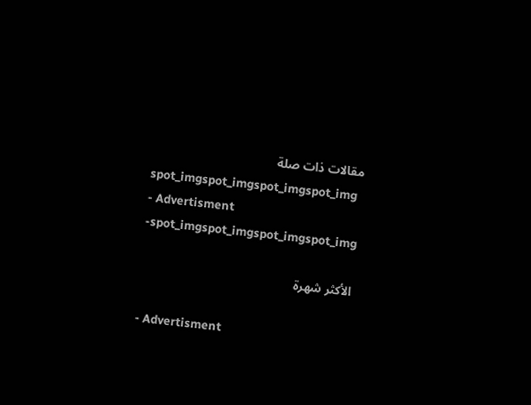مقالات ذات صلة
spot_imgspot_imgspot_imgspot_img
- Advertisment -spot_imgspot_imgspot_imgspot_img

الأكثر شهرة

- Advertisment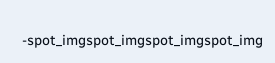-spot_imgspot_imgspot_imgspot_img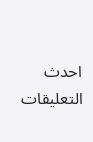احدث التعليقات